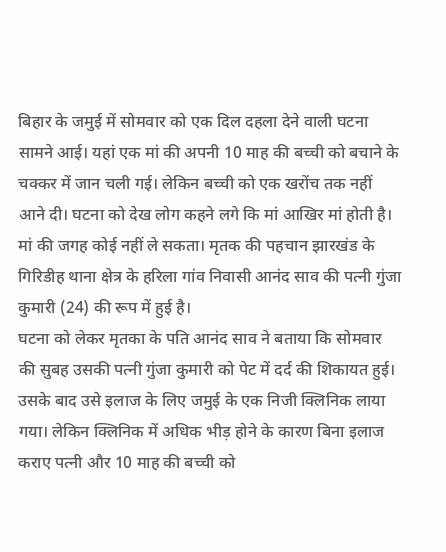बिहार के जमुई में सोमवार को एक दिल दहला देने वाली घटना सामने आई। यहां एक मां की अपनी 10 माह की बच्ची को बचाने के चक्कर में जान चली गई। लेकिन बच्ची को एक खरोंच तक नहीं आने दी। घटना को देख लोग कहने लगे कि मां आखिर मां होती है। मां की जगह कोई नहीं ले सकता। मृतक की पहचान झारखंड के गिरिडीह थाना क्षेत्र के हरिला गांव निवासी आनंद साव की पत्नी गुंजा कुमारी (24) की रूप में हुई है।
घटना को लेकर मृतका के पति आनंद साव ने बताया कि सोमवार की सुबह उसकी पत्नी गुंजा कुमारी को पेट में दर्द की शिकायत हुई। उसके बाद उसे इलाज के लिए जमुई के एक निजी क्लिनिक लाया गया। लेकिन क्लिनिक में अधिक भीड़ होने के कारण बिना इलाज कराए पत्नी और 10 माह की बच्ची को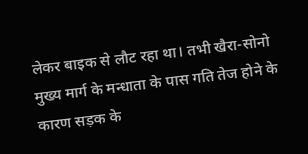लेकर बाइक से लौट रहा था। तभी खैरा-सोनो मुख्य मार्ग के मन्धाता के पास गति तेज होने के कारण सड़क के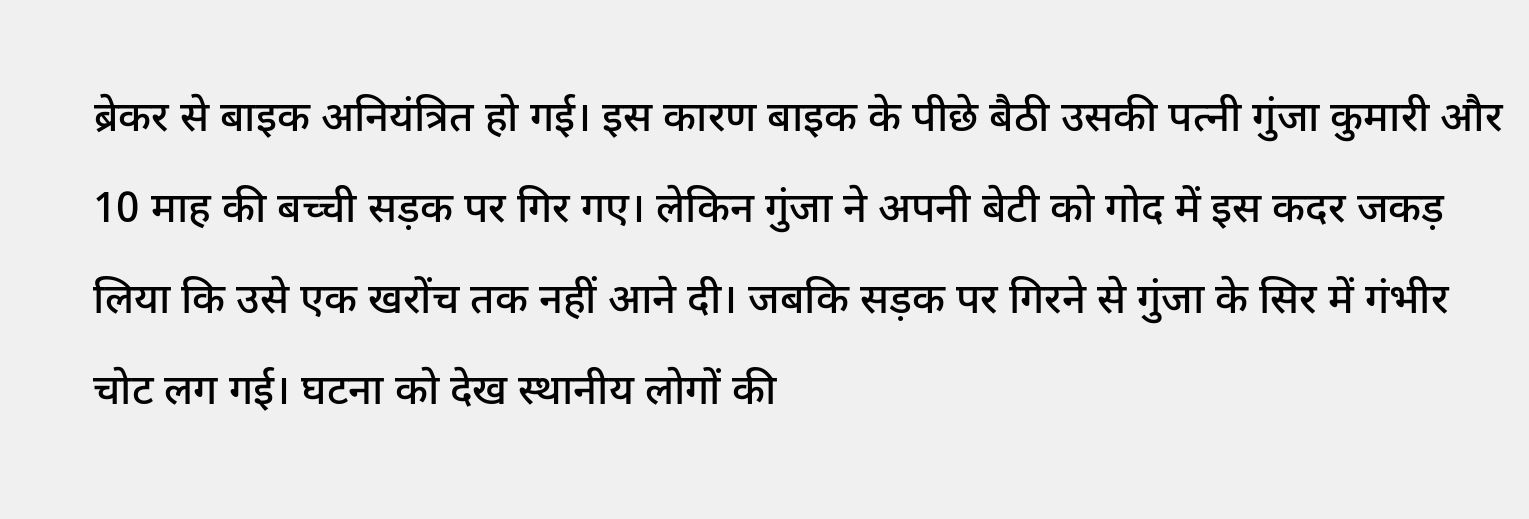ब्रेकर से बाइक अनियंत्रित हो गई। इस कारण बाइक के पीछे बैठी उसकी पत्नी गुंजा कुमारी और 10 माह की बच्ची सड़क पर गिर गए। लेकिन गुंजा ने अपनी बेटी को गोद में इस कदर जकड़ लिया कि उसे एक खरोंच तक नहीं आने दी। जबकि सड़क पर गिरने से गुंजा के सिर में गंभीर चोट लग गई। घटना को देख स्थानीय लोगों की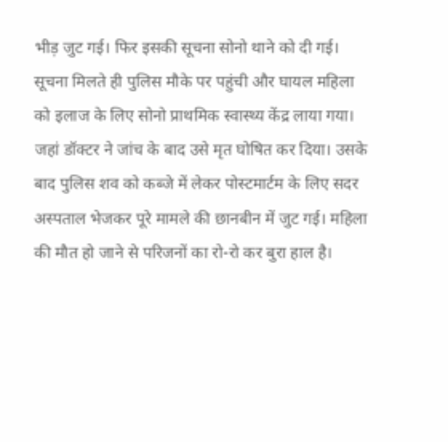भीड़ जुट गई। फिर इसकी सूचना सोनो थाने को दी गई।
सूचना मिलते ही पुलिस मौके पर पहुंची और घायल महिला को इलाज के लिए सोनो प्राथमिक स्वास्थ्य केंद्र लाया गया। जहां डॉक्टर ने जांच के बाद उसे मृत घोषित कर दिया। उसके बाद पुलिस शव को कब्जे में लेकर पोस्टमार्टम के लिए सदर अस्पताल भेजकर पूरे मामले की छानबीन में जुट गई। महिला की मौत हो जाने से परिजनों का रो-रो कर बुरा हाल है।